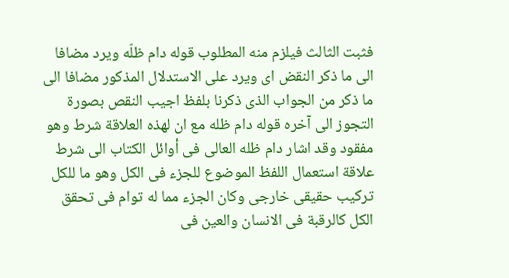فثبت الثالث فيلزم منه المطلوب قوله دام ظلّه ويرد مضافا الى ما ذكر النقض اى ويرد على الاستدلال المذكور مضافا الى ما ذكر من الجواب الذى ذكرنا بلفظ اجيب النقص بصورة التجوز الى آخره قوله دام ظله مع ان لهذه العلاقة شرط وهو مفقود وقد اشار دام ظله العالى فى أوائل الكتاب الى شرط علاقة استعمال اللفظ الموضوع للجزء فى الكل وهو ما للكل تركيب حقيقى خارجى وكان الجزء مما له توام فى تحقق الكل كالرقبة فى الانسان والعين فى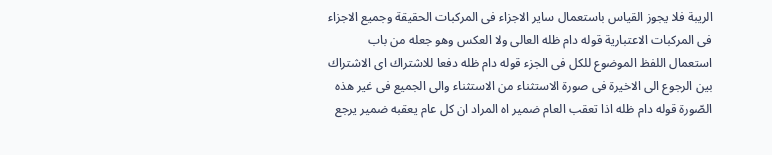الريبة فلا يجوز القياس باستعمال ساير الاجزاء فى المركبات الحقيقة وجميع الاجزاء فى المركبات الاعتبارية قوله دام ظله العالى ولا العكس وهو جعله من باب استعمال اللفظ الموضوع للكل فى الجزء قوله دام ظله دفعا للاشتراك اى الاشتراك بين الرجوع الى الاخيرة فى صورة الاستثناء من الاستثناء والى الجميع فى غير هذه الصّورة قوله دام ظله اذا تعقب العام ضمير اه المراد ان كل عام يعقبه ضمير يرجع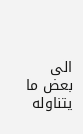الى بعض ما يتناوله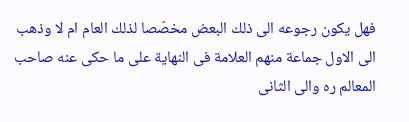فهل يكون رجوعه الى ذلك البعض مخصّصا لذلك العام ام لا وذهب الى الاول جماعة منهم العلامة فى النهاية على ما حكى عنه صاحب المعالم ره والى الثانى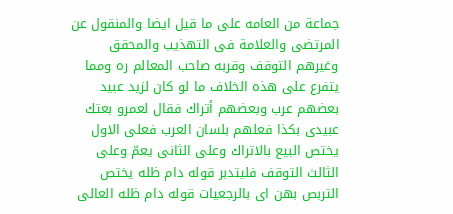جماعة من العامه على ما قيل ايضا والمنقول عن المرتضى والعلامة فى التهذيب والمحقق وغيرهم التوقف وقربه صاحب المعالم ره ومما يتفرع على هذه الخلاف ما لو كان لزيد عبيد بعضهم عرب وبعضهم أتراك فقال لعمرو بعتك عبيدى بكذا فعلهم بلسان العرب فعلى الاول يختص البيع بالاتراك وعلى الثانى يعمّ وعلى الثالث التوقف فليتدبر قوله دام ظله يختص التربص بهن اى بالرجعيات قوله دام ظله العالى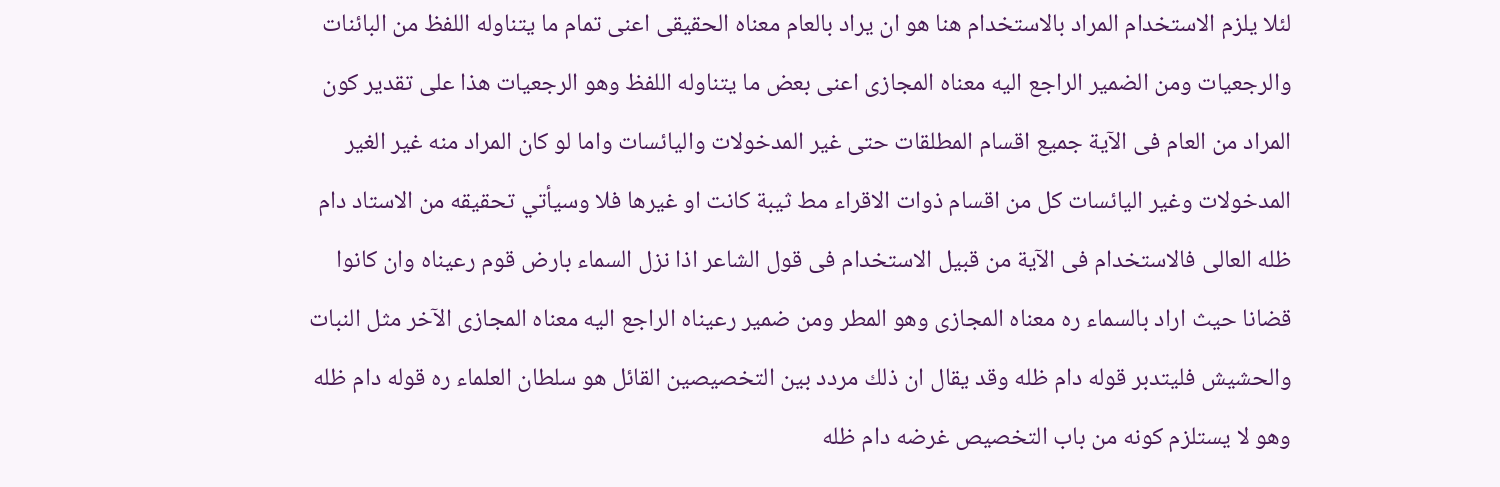لئلا يلزم الاستخدام المراد بالاستخدام هنا هو ان يراد بالعام معناه الحقيقى اعنى تمام ما يتناوله اللفظ من البائنات والرجعيات ومن الضمير الراجع اليه معناه المجازى اعنى بعض ما يتناوله اللفظ وهو الرجعيات هذا على تقدير كون المراد من العام فى الآية جميع اقسام المطلقات حتى غير المدخولات واليائسات واما لو كان المراد منه غير الغير المدخولات وغير اليائسات كل من اقسام ذوات الاقراء مط ثيبة كانت او غيرها فلا وسيأتي تحقيقه من الاستاد دام ظله العالى فالاستخدام فى الآية من قبيل الاستخدام فى قول الشاعر اذا نزل السماء بارض قوم رعيناه وان كانوا قضانا حيث اراد بالسماء ره معناه المجازى وهو المطر ومن ضمير رعيناه الراجع اليه معناه المجازى الآخر مثل النبات والحشيش فليتدبر قوله دام ظله وقد يقال ان ذلك مردد بين التخصيصين القائل هو سلطان العلماء ره قوله دام ظله وهو لا يستلزم كونه من باب التخصيص غرضه دام ظله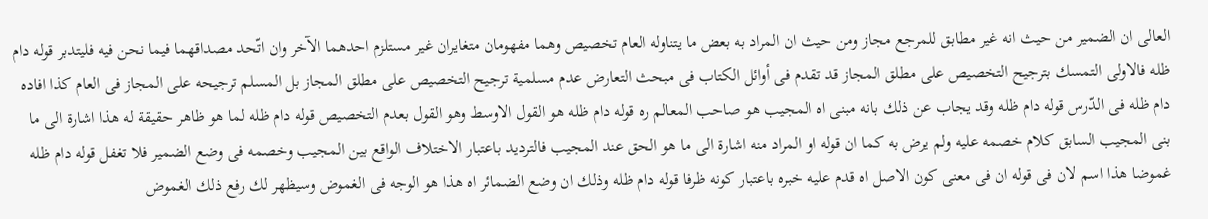العالى ان الضمير من حيث انه غير مطابق للمرجع مجاز ومن حيث ان المراد به بعض ما يتناوله العام تخصيص وهما مفهومان متغايران غير مستلزم احدهما الآخر وان اتّحد مصداقهما فيما نحن فيه فليتدبر قوله دام ظله فالاولى التمسك بترجيح التخصيص على مطلق المجاز قد تقدم فى أوائل الكتاب فى مبحث التعارض عدم مسلمية ترجيح التخصيص على مطلق المجاز بل المسلم ترجيحه على المجاز فى العام كذا افاده دام ظله فى الدّرس قوله دام ظله وقد يجاب عن ذلك بانه مبنى اه المجيب هو صاحب المعالم ره قوله دام ظله هو القول الاوسط وهو القول بعدم التخصيص قوله دام ظله لما هو ظاهر حقيقة له هذا اشارة الى ما بنى المجيب السابق كلام خصمه عليه ولم يرض به كما ان قوله او المراد منه اشارة الى ما هو الحق عند المجيب فالترديد باعتبار الاختلاف الواقع بين المجيب وخصمه فى وضع الضمير فلا تغفل قوله دام ظله غموضا هذا اسم لان فى قوله ان فى معنى كون الاصل اه قدم عليه خبره باعتبار كونه ظرفا قوله دام ظله وذلك ان وضع الضمائر اه هذا هو الوجه فى الغموض وسيظهر لك رفع ذلك الغموض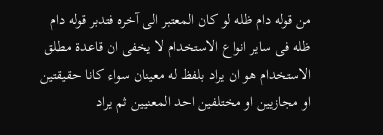من قوله دام ظله لو كان المعتبر الى آخره فتدبر قوله دام ظله فى ساير انواع الاستخدام لا يخفى ان قاعدة مطلق الاستخدام هو ان يراد بلفظ له معينان سواء كانا حقيقتين او مجازيين او مختلفين احد المعنيين ثم يراد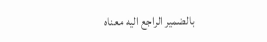بالضمير الراجع اليه معناه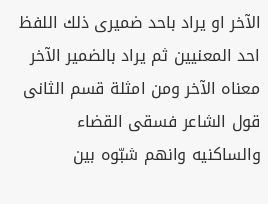الآخر او يراد باحد ضميرى ذلك اللفظ احد المعنيين ثم يراد بالضمير الآخر معناه الآخر ومن امثلة قسم الثانى قول الشاعر فسقى القضاء والساكنيه وانهم شبّوه بين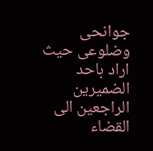جوانحى وضلوعى حيث اراد باحد الضميرين الراجعين الى القضاء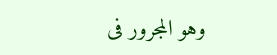وهو المجرور فى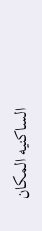الساكنيه المكان